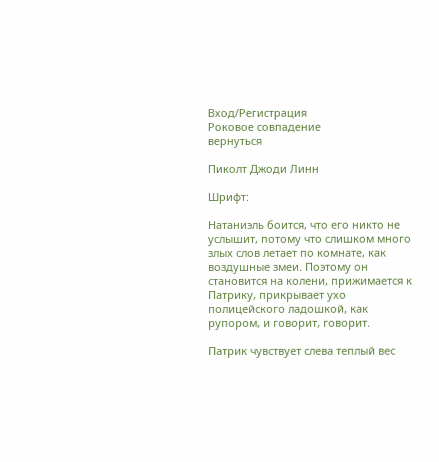Вход/Регистрация
Роковое совпадение
вернуться

Пиколт Джоди Линн

Шрифт:

Натаниэль боится, что его никто не услышит, потому что слишком много злых слов летает по комнате, как воздушные змеи. Поэтому он становится на колени, прижимается к Патрику, прикрывает ухо полицейского ладошкой, как рупором, и говорит, говорит.

Патрик чувствует слева теплый вес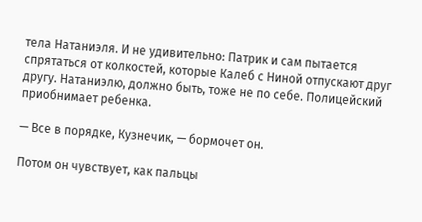тела Натаниэля. И не удивительно: Патрик и сам пытается спрятаться от колкостей, которые Калеб с Ниной отпускают друг другу. Натаниэлю, должно быть, тоже не по себе. Полицейский приобнимает ребенка.

— Все в порядке, Кузнечик, — бормочет он.

Потом он чувствует, как пальцы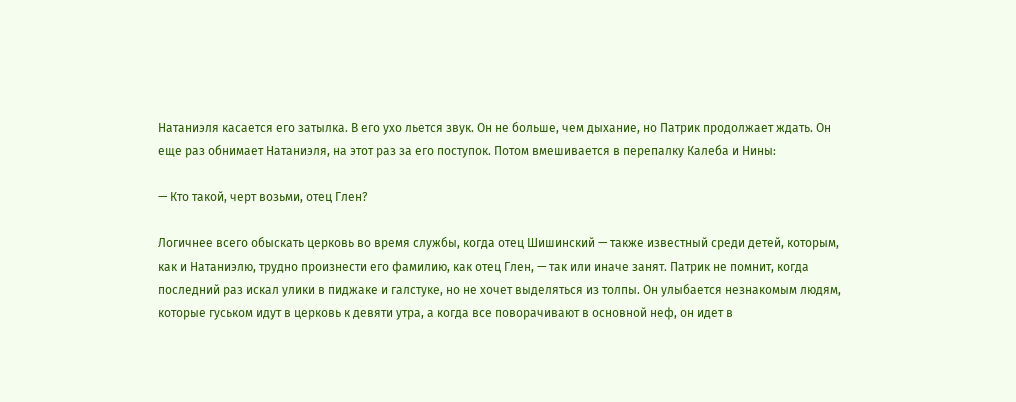Натаниэля касается его затылка. В его ухо льется звук. Он не больше, чем дыхание, но Патрик продолжает ждать. Он еще раз обнимает Натаниэля, на этот раз за его поступок. Потом вмешивается в перепалку Калеба и Нины:

— Кто такой, черт возьми, отец Глен?

Логичнее всего обыскать церковь во время службы, когда отец Шишинский — также известный среди детей, которым, как и Натаниэлю, трудно произнести его фамилию, как отец Глен, — так или иначе занят. Патрик не помнит, когда последний раз искал улики в пиджаке и галстуке, но не хочет выделяться из толпы. Он улыбается незнакомым людям, которые гуськом идут в церковь к девяти утра, а когда все поворачивают в основной неф, он идет в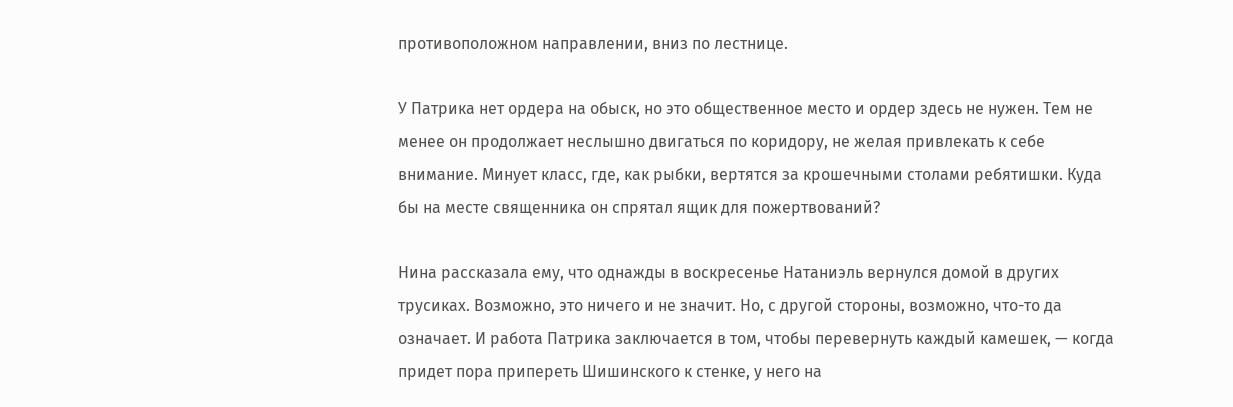противоположном направлении, вниз по лестнице.

У Патрика нет ордера на обыск, но это общественное место и ордер здесь не нужен. Тем не менее он продолжает неслышно двигаться по коридору, не желая привлекать к себе внимание. Минует класс, где, как рыбки, вертятся за крошечными столами ребятишки. Куда бы на месте священника он спрятал ящик для пожертвований?

Нина рассказала ему, что однажды в воскресенье Натаниэль вернулся домой в других трусиках. Возможно, это ничего и не значит. Но, с другой стороны, возможно, что-то да означает. И работа Патрика заключается в том, чтобы перевернуть каждый камешек, — когда придет пора припереть Шишинского к стенке, у него на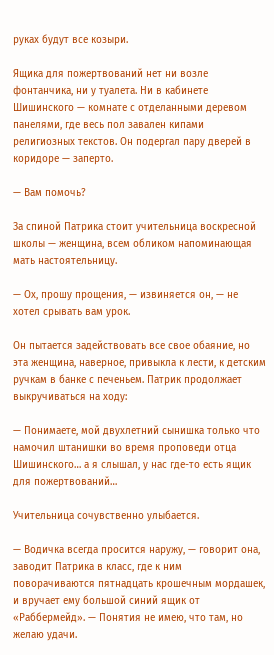руках будут все козыри.

Ящика для пожертвований нет ни возле фонтанчика, ни у туалета. Ни в кабинете Шишинского — комнате с отделанными деревом панелями, где весь пол завален кипами религиозных текстов. Он подергал пару дверей в коридоре — заперто.

— Вам помочь?

За спиной Патрика стоит учительница воскресной школы — женщина, всем обликом напоминающая мать настоятельницу.

— Ох, прошу прощения, — извиняется он, — не хотел срывать вам урок.

Он пытается задействовать все свое обаяние, но эта женщина, наверное, привыкла к лести, к детским ручкам в банке с печеньем. Патрик продолжает выкручиваться на ходу:

— Понимаете, мой двухлетний сынишка только что намочил штанишки во время проповеди отца Шишинского… а я слышал, у нас где-то есть ящик для пожертвований…

Учительница сочувственно улыбается.

— Водичка всегда просится наружу, — говорит она, заводит Патрика в класс, где к ним поворачиваются пятнадцать крошечным мордашек, и вручает ему большой синий ящик от «Раббермейд». — Понятия не имею, что там, но желаю удачи.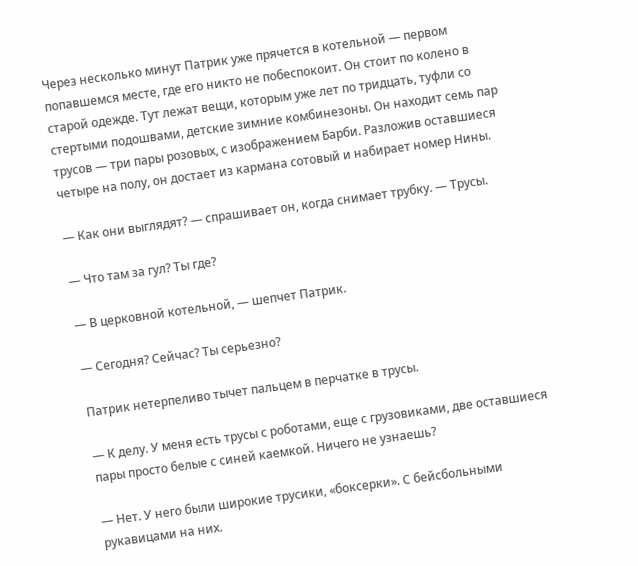Через несколько минут Патрик уже прячется в котельной — первом попавшемся месте, где его никто не побеспокоит. Он стоит по колено в старой одежде. Тут лежат вещи, которым уже лет по тридцать, туфли со стертыми подошвами, детские зимние комбинезоны. Он находит семь пар трусов — три пары розовых, с изображением Барби. Разложив оставшиеся четыре на полу, он достает из кармана сотовый и набирает номер Нины.

— Как они выглядят? — спрашивает он, когда снимает трубку. — Трусы.

— Что там за гул? Ты где?

— В церковной котельной, — шепчет Патрик.

— Сегодня? Сейчас? Ты серьезно?

Патрик нетерпеливо тычет пальцем в перчатке в трусы.

— К делу. У меня есть трусы с роботами, еще с грузовиками, две оставшиеся пары просто белые с синей каемкой. Ничего не узнаешь?

— Нет. У него были широкие трусики, «боксерки». С бейсбольными рукавицами на них.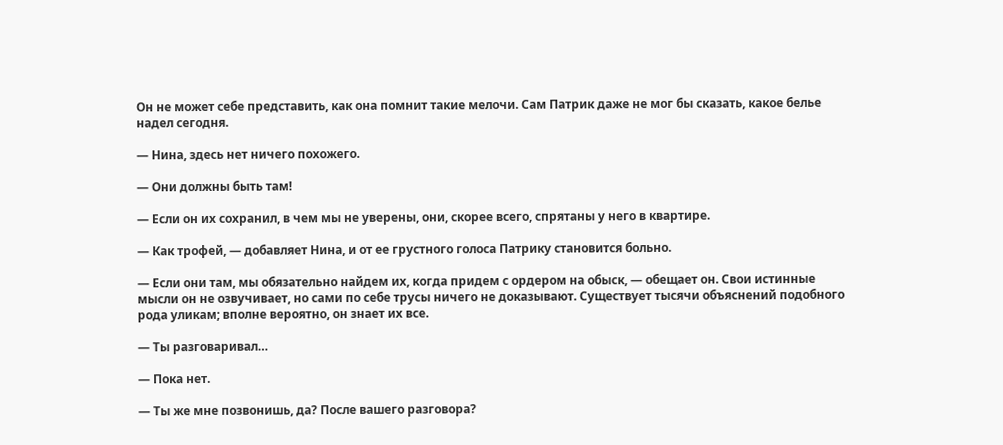Он не может себе представить, как она помнит такие мелочи. Сам Патрик даже не мог бы сказать, какое белье надел сегодня.

— Нина, здесь нет ничего похожего.

— Они должны быть там!

— Если он их сохранил, в чем мы не уверены, они, скорее всего, спрятаны у него в квартире.

— Как трофей, — добавляет Нина, и от ее грустного голоса Патрику становится больно.

— Если они там, мы обязательно найдем их, когда придем с ордером на обыск, — обещает он. Свои истинные мысли он не озвучивает, но сами по себе трусы ничего не доказывают. Существует тысячи объяснений подобного рода уликам; вполне вероятно, он знает их все.

— Ты разговаривал…

— Пока нет.

— Ты же мне позвонишь, да? После вашего разговора?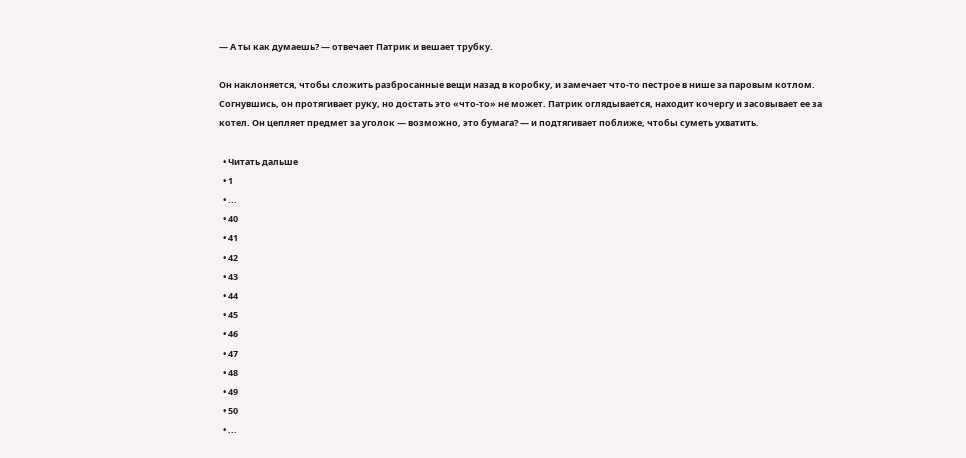— А ты как думаешь? — отвечает Патрик и вешает трубку.

Он наклоняется, чтобы сложить разбросанные вещи назад в коробку, и замечает что-то пестрое в нише за паровым котлом. Согнувшись, он протягивает руку, но достать это «что-то» не может. Патрик оглядывается, находит кочергу и засовывает ее за котел. Он цепляет предмет за уголок — возможно, это бумага? — и подтягивает поближе, чтобы суметь ухватить.

  • Читать дальше
  • 1
  • ...
  • 40
  • 41
  • 42
  • 43
  • 44
  • 45
  • 46
  • 47
  • 48
  • 49
  • 50
  • ...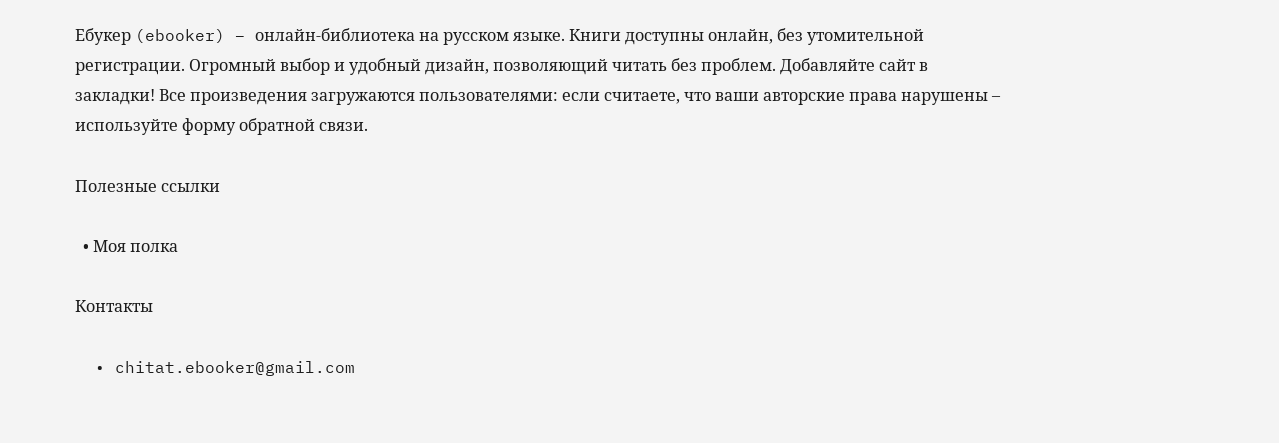Ебукер (ebooker) – онлайн-библиотека на русском языке. Книги доступны онлайн, без утомительной регистрации. Огромный выбор и удобный дизайн, позволяющий читать без проблем. Добавляйте сайт в закладки! Все произведения загружаются пользователями: если считаете, что ваши авторские права нарушены – используйте форму обратной связи.

Полезные ссылки

  • Моя полка

Контакты

  • chitat.ebooker@gmail.com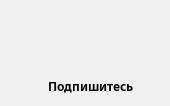Подпишитесь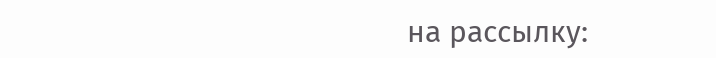на рассылку: